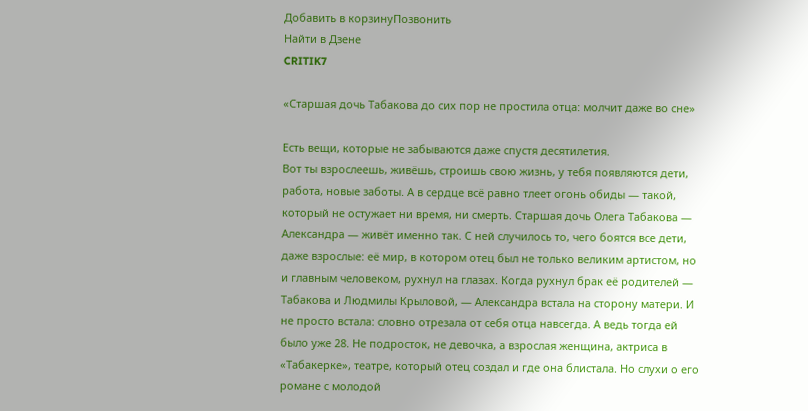Добавить в корзинуПозвонить
Найти в Дзене
CRITIK7

«Старшая дочь Табакова до сих пор не простила отца: молчит даже во сне»

Есть вещи, которые не забываются даже спустя десятилетия.
Вот ты взрослеешь, живёшь, строишь свою жизнь, у тебя появляются дети, работа, новые заботы. А в сердце всё равно тлеет огонь обиды — такой, который не остужает ни время, ни смерть. Старшая дочь Олега Табакова — Александра — живёт именно так. С ней случилось то, чего боятся все дети, даже взрослые: её мир, в котором отец был не только великим артистом, но и главным человеком, рухнул на глазах. Когда рухнул брак её родителей — Табакова и Людмилы Крыловой, — Александра встала на сторону матери. И не просто встала: словно отрезала от себя отца навсегда. А ведь тогда ей было уже 28. Не подросток, не девочка, а взрослая женщина, актриса в «Табакерке», театре, который отец создал и где она блистала. Но слухи о его романе с молодой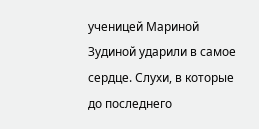ученицей Мариной Зудиной ударили в самое сердце. Слухи, в которые до последнего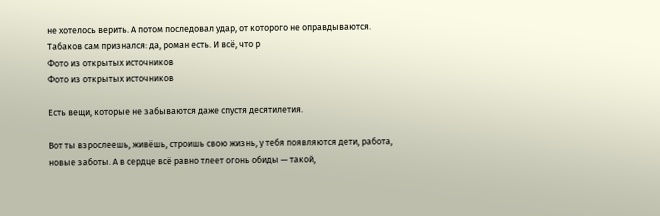не хотелось верить. А потом последовал удар, от которого не оправдываются. Табаков сам признался: да, роман есть. И всё, что р
Фото из открытых источников
Фото из открытых источников

Есть вещи, которые не забываются даже спустя десятилетия.

Вот ты взрослеешь, живёшь, строишь свою жизнь, у тебя появляются дети, работа, новые заботы. А в сердце всё равно тлеет огонь обиды — такой,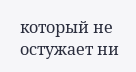который не остужает ни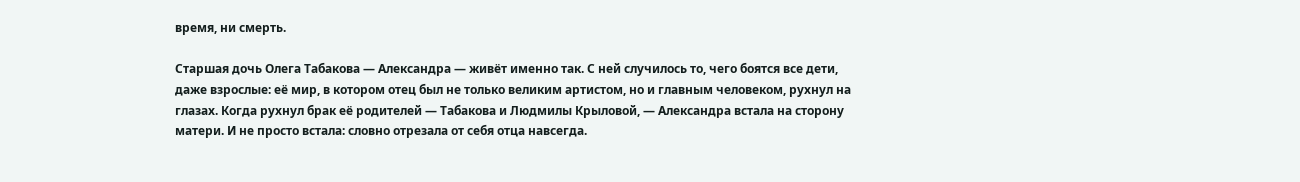время, ни смерть.

Старшая дочь Олега Табакова — Александра — живёт именно так. С ней случилось то, чего боятся все дети, даже взрослые: её мир, в котором отец был не только великим артистом, но и главным человеком, рухнул на глазах. Когда рухнул брак её родителей — Табакова и Людмилы Крыловой, — Александра встала на сторону матери. И не просто встала: словно отрезала от себя отца навсегда.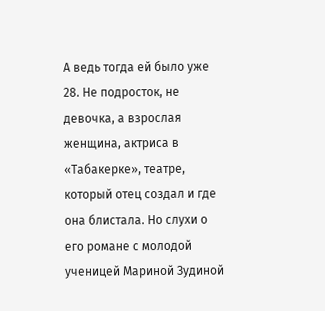А ведь тогда ей было уже 28. Не подросток, не девочка, а взрослая женщина, актриса в «Табакерке», театре, который отец создал и где она блистала. Но слухи о его романе с молодой ученицей Мариной Зудиной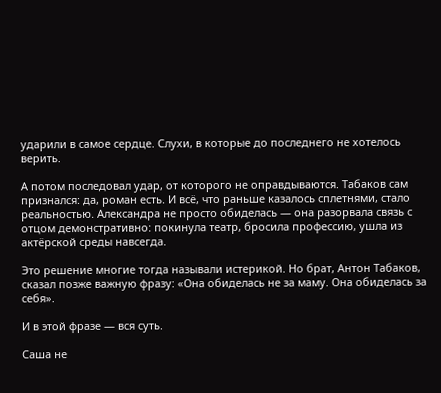ударили в самое сердце. Слухи, в которые до последнего не хотелось верить.

А потом последовал удар, от которого не оправдываются. Табаков сам признался: да, роман есть. И всё, что раньше казалось сплетнями, стало реальностью. Александра не просто обиделась — она разорвала связь с отцом демонстративно: покинула театр, бросила профессию, ушла из актёрской среды навсегда.

Это решение многие тогда называли истерикой. Но брат, Антон Табаков, сказал позже важную фразу: «Она обиделась не за маму. Она обиделась за себя».

И в этой фразе — вся суть.

Саша не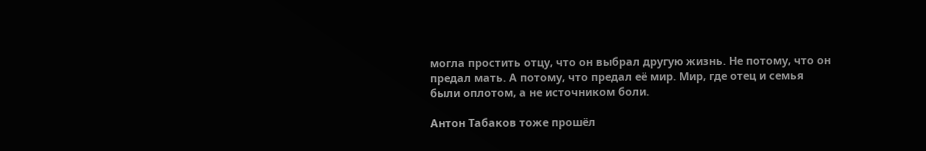могла простить отцу, что он выбрал другую жизнь. Не потому, что он предал мать. А потому, что предал её мир. Мир, где отец и семья были оплотом, а не источником боли.

Антон Табаков тоже прошёл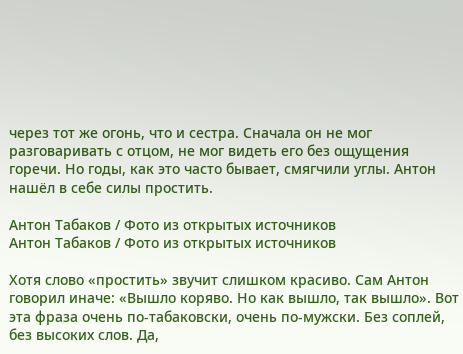через тот же огонь, что и сестра. Сначала он не мог разговаривать с отцом, не мог видеть его без ощущения горечи. Но годы, как это часто бывает, смягчили углы. Антон нашёл в себе силы простить.

Антон Табаков / Фото из открытых источников
Антон Табаков / Фото из открытых источников

Хотя слово «простить» звучит слишком красиво. Сам Антон говорил иначе: «Вышло коряво. Но как вышло, так вышло». Вот эта фраза очень по-табаковски, очень по-мужски. Без соплей, без высоких слов. Да,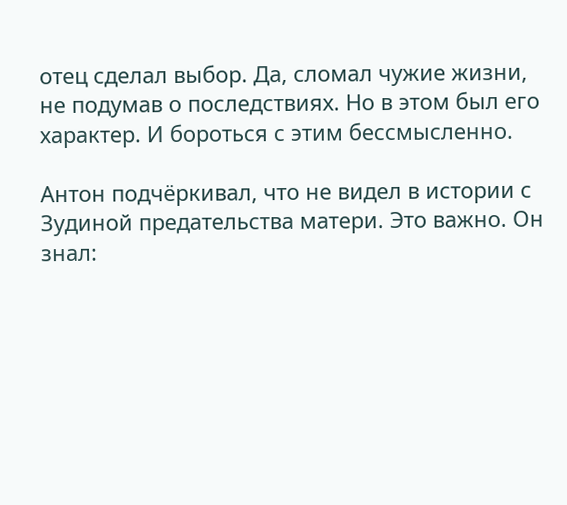отец сделал выбор. Да, сломал чужие жизни, не подумав о последствиях. Но в этом был его характер. И бороться с этим бессмысленно.

Антон подчёркивал, что не видел в истории с Зудиной предательства матери. Это важно. Он знал: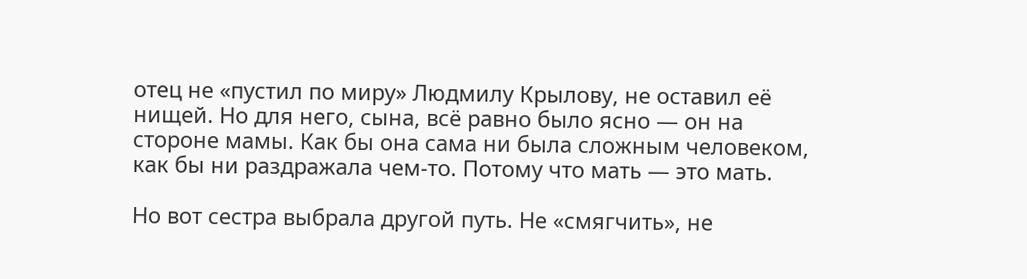отец не «пустил по миру» Людмилу Крылову, не оставил её нищей. Но для него, сына, всё равно было ясно — он на стороне мамы. Как бы она сама ни была сложным человеком, как бы ни раздражала чем-то. Потому что мать — это мать.

Но вот сестра выбрала другой путь. Не «смягчить», не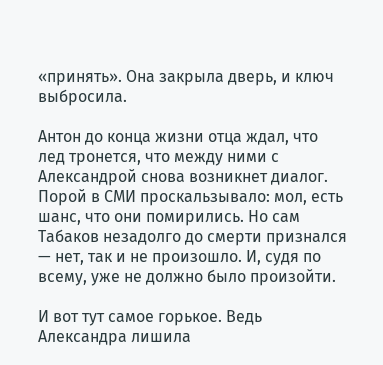«принять». Она закрыла дверь, и ключ выбросила.

Антон до конца жизни отца ждал, что лед тронется, что между ними с Александрой снова возникнет диалог. Порой в СМИ проскальзывало: мол, есть шанс, что они помирились. Но сам Табаков незадолго до смерти признался — нет, так и не произошло. И, судя по всему, уже не должно было произойти.

И вот тут самое горькое. Ведь Александра лишила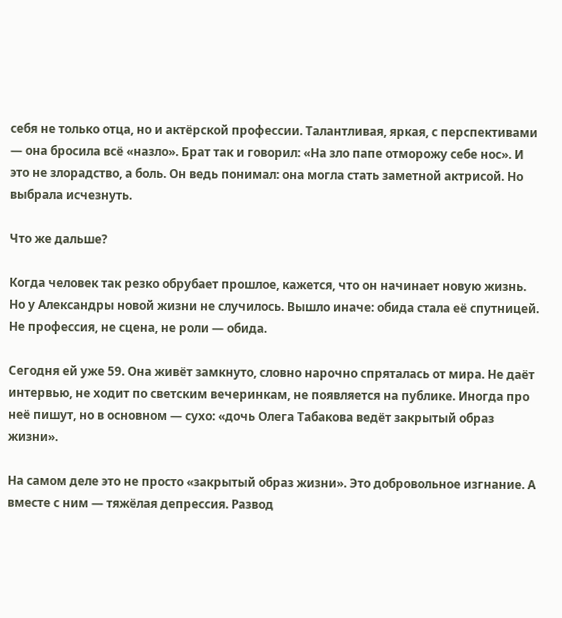себя не только отца, но и актёрской профессии. Талантливая, яркая, с перспективами — она бросила всё «назло». Брат так и говорил: «На зло папе отморожу себе нос». И это не злорадство, а боль. Он ведь понимал: она могла стать заметной актрисой. Но выбрала исчезнуть.

Что же дальше?

Когда человек так резко обрубает прошлое, кажется, что он начинает новую жизнь. Но у Александры новой жизни не случилось. Вышло иначе: обида стала её спутницей. Не профессия, не сцена, не роли — обида.

Сегодня ей уже 59. Она живёт замкнуто, словно нарочно спряталась от мира. Не даёт интервью, не ходит по светским вечеринкам, не появляется на публике. Иногда про неё пишут, но в основном — сухо: «дочь Олега Табакова ведёт закрытый образ жизни».

На самом деле это не просто «закрытый образ жизни». Это добровольное изгнание. А вместе с ним — тяжёлая депрессия. Развод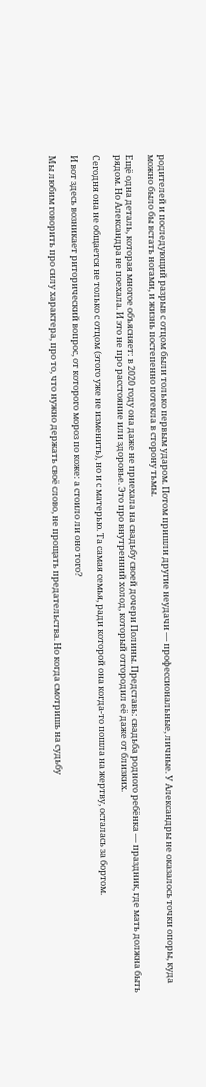родителей и последующий разрыв с отцом были только первым ударом. Потом пришли другие неудачи — профессиональные, личные. У Александры не оказалось точки опоры, куда можно было бы встать ногами, и жизнь постепенно потекла в сторону тьмы.

Ещё одна деталь, которая многое объясняет: в 2020 году она даже не приехала на свадьбу своей дочери Полины. Представь: свадьба родного ребёнка — праздник, где мать должна быть рядом. Но Александра не поехала. И это не про расстояние или здоровье. Это про внутренний холод, который отгородил её даже от близких.

Сегодня она не общается не только с отцом (этого уже не изменить), но и с матерью. Та самая семья, ради которой она когда-то пошла на жертву, осталась за бортом.

И вот здесь возникает риторический вопрос, от которого мороз по коже: а стоило ли оно того?

Мы любим говорить про силу характера, про то, что нужно держать своё слово, не прощать предательства. Но когда смотришь на судьбу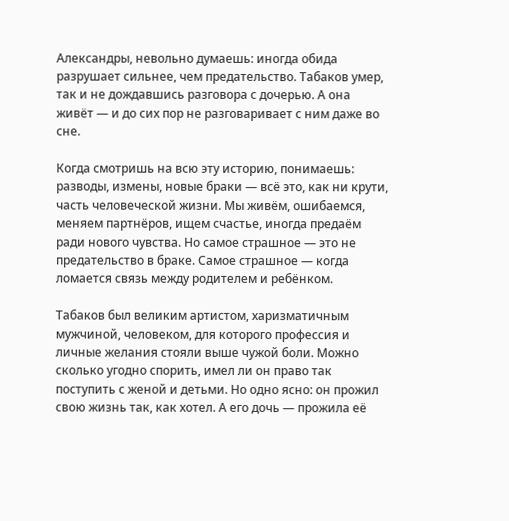Александры, невольно думаешь: иногда обида разрушает сильнее, чем предательство. Табаков умер, так и не дождавшись разговора с дочерью. А она живёт — и до сих пор не разговаривает с ним даже во сне.

Когда смотришь на всю эту историю, понимаешь: разводы, измены, новые браки — всё это, как ни крути, часть человеческой жизни. Мы живём, ошибаемся, меняем партнёров, ищем счастье, иногда предаём ради нового чувства. Но самое страшное — это не предательство в браке. Самое страшное — когда ломается связь между родителем и ребёнком.

Табаков был великим артистом, харизматичным мужчиной, человеком, для которого профессия и личные желания стояли выше чужой боли. Можно сколько угодно спорить, имел ли он право так поступить с женой и детьми. Но одно ясно: он прожил свою жизнь так, как хотел. А его дочь — прожила её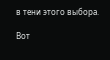в тени этого выбора.

Вот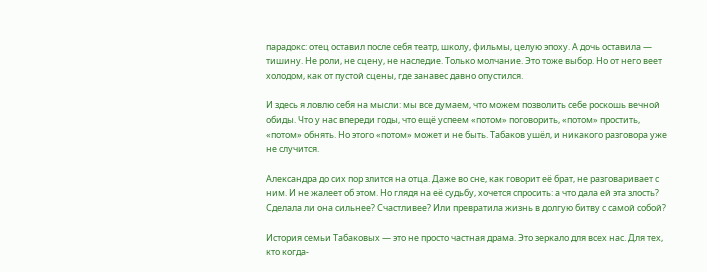парадокс: отец оставил после себя театр, школу, фильмы, целую эпоху. А дочь оставила — тишину. Не роли, не сцену, не наследие. Только молчание. Это тоже выбор. Но от него веет холодом, как от пустой сцены, где занавес давно опустился.

И здесь я ловлю себя на мысли: мы все думаем, что можем позволить себе роскошь вечной обиды. Что у нас впереди годы, что ещё успеем «потом» поговорить, «потом» простить, «потом» обнять. Но этого «потом» может и не быть. Табаков ушёл, и никакого разговора уже не случится.

Александра до сих пор злится на отца. Даже во сне, как говорит её брат, не разговаривает с ним. И не жалеет об этом. Но глядя на её судьбу, хочется спросить: а что дала ей эта злость? Сделала ли она сильнее? Счастливее? Или превратила жизнь в долгую битву с самой собой?

История семьи Табаковых — это не просто частная драма. Это зеркало для всех нас. Для тех, кто когда-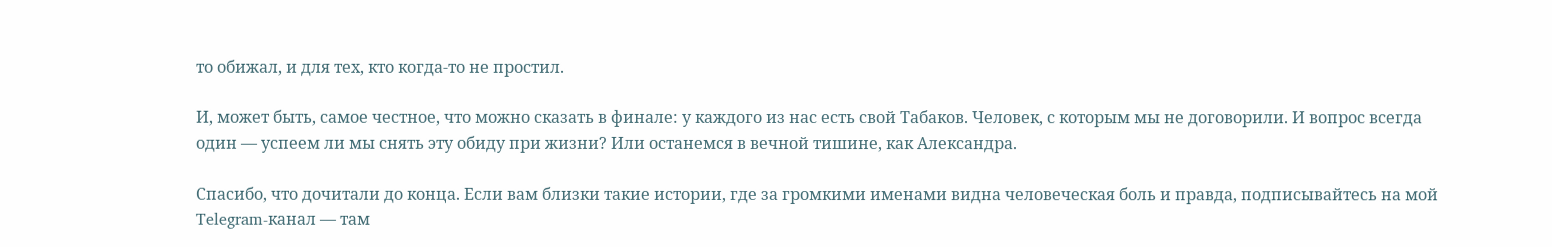то обижал, и для тех, кто когда-то не простил.

И, может быть, самое честное, что можно сказать в финале: у каждого из нас есть свой Табаков. Человек, с которым мы не договорили. И вопрос всегда один — успеем ли мы снять эту обиду при жизни? Или останемся в вечной тишине, как Александра.

Спасибо, что дочитали до конца. Если вам близки такие истории, где за громкими именами видна человеческая боль и правда, подписывайтесь на мой Telegram-канал — там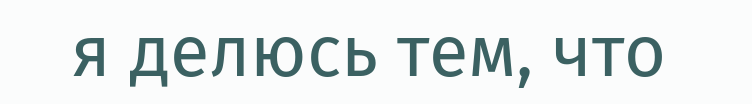я делюсь тем, что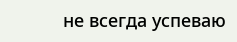не всегда успеваю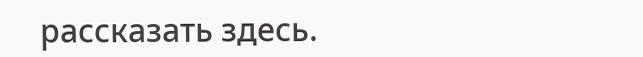рассказать здесь.